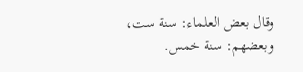وقال بعض العلماء: سنة ست، وبعضهم: سنة خمس.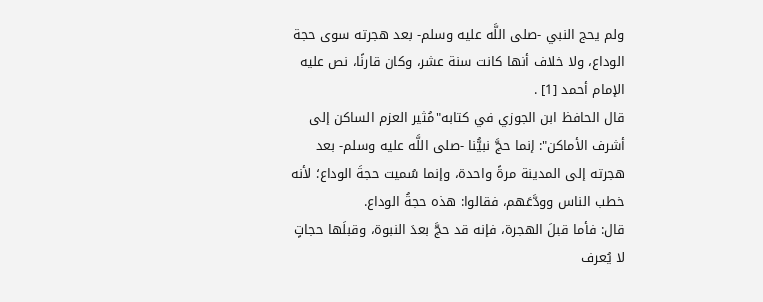ولم يحج النبي -صلى اللَّه عليه وسلم- بعد هجرته سوى حجة الوداع، ولا خلاف أنها كانت سنة عشر، وكان قارنًا، نص عليه الإمام أحمد [1] .
قال الحافظ ابن الجوزي في كتابه"مُثير العزم الساكن إلى أشرف الأماكن": إنما حجَّ نبيُّنا -صلى اللَّه عليه وسلم- بعد هجرته إلى المدينة مرةً واحدة، وإنما سُميت حجةَ الوداع؛ لأنه خطب الناس وودَّعَهم، فقالوا: هذه حجةُ الوداع.
قال: فأما قبلَ الهجرة، فإنه قد حجَّ بعدَ النبوة، وقبلَها حجاتٍ لا يُعرف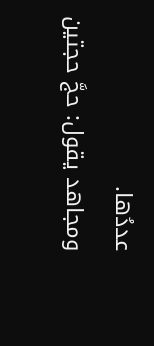عددُها.
ومجاهد يقول: حجَّ حجتين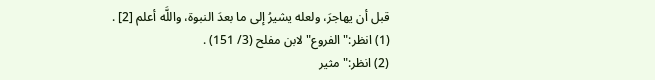قبل أن يهاجرَ، ولعله يشيرُ إلى ما بعدَ النبوة، واللَّه أعلم [2] .
(1) انظر:"الفروع"لابن مفلح (3/ 151) .
(2) انظر:"مثير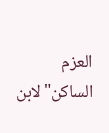العزم الساكن"لابن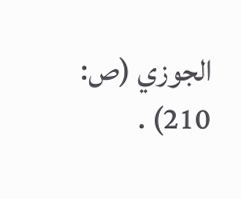الجوزي (ص: 210) .